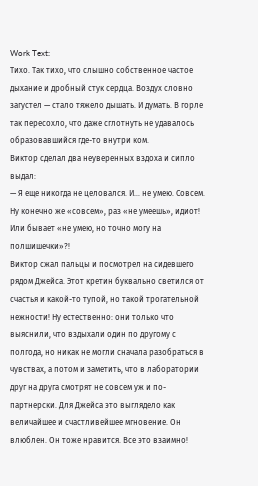Work Text:
Тихо. Так тихо, что слышно собственное частое дыхание и дробный стук сердца. Воздух словно загустел — стало тяжело дышать. И думать. В горле так пересохло, что даже сглотнуть не удавалось образовавшийся где-то внутри ком.
Виктор сделал два неуверенных вздоха и сипло выдал:
— Я еще никогда не целовался. И… не умею. Совсем.
Ну конечно же «совсем», раз «не умеешь», идиот! Или бывает «не умею, но точно могу на полшишечки»?!
Виктор сжал пальцы и посмотрел на сидевшего рядом Джейса. Этот кретин буквально светился от счастья и какой-то тупой, но такой трогательной нежности! Ну естественно: они только что выяснили, что вздыхали один по другому с полгода, но никак не могли сначала разобраться в чувствах, а потом и заметить, что в лаборатории друг на друга смотрят не совсем уж и по-партнерски. Для Джейса это выглядело как величайшее и счастливейшее мгновение. Он влюблен. Он тоже нравится. Все это взаимно!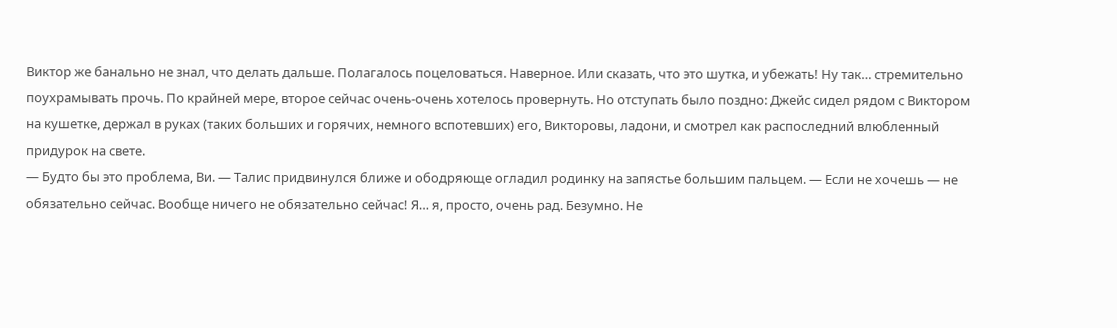Виктор же банально не знал, что делать дальше. Полагалось поцеловаться. Наверное. Или сказать, что это шутка, и убежать! Ну так… стремительно поухрамывать прочь. По крайней мере, второе сейчас очень-очень хотелось провернуть. Но отступать было поздно: Джейс сидел рядом с Виктором на кушетке, держал в руках (таких больших и горячих, немного вспотевших) его, Викторовы, ладони, и смотрел как распоследний влюбленный придурок на свете.
— Будто бы это проблема, Ви. — Талис придвинулся ближе и ободряюще огладил родинку на запястье большим пальцем. — Если не хочешь — не обязательно сейчас. Вообще ничего не обязательно сейчас! Я… я, просто, очень рад. Безумно. Не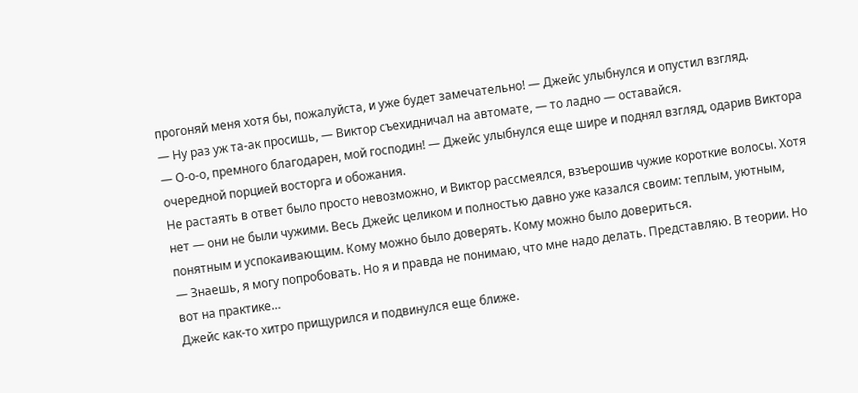прогоняй меня хотя бы, пожалуйста, и уже будет замечательно! — Джейс улыбнулся и опустил взгляд.
— Ну раз уж та-ак просишь, — Виктор съехидничал на автомате, — то ладно — оставайся.
— О-о-о, премного благодарен, мой господин! — Джейс улыбнулся еще шире и поднял взгляд, одарив Виктора очередной порцией восторга и обожания.
Не растаять в ответ было просто невозможно, и Виктор рассмеялся, взъерошив чужие короткие волосы. Хотя нет — они не были чужими. Весь Джейс целиком и полностью давно уже казался своим: теплым, уютным, понятным и успокаивающим. Кому можно было доверять. Кому можно было довериться.
— Знаешь, я могу попробовать. Но я и правда не понимаю, что мне надо делать. Представляю. В теории. Но вот на практике…
Джейс как-то хитро прищурился и подвинулся еще ближе.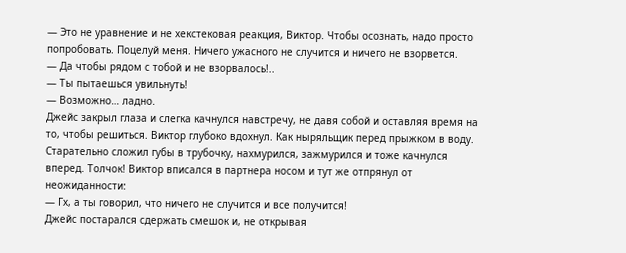— Это не уравнение и не хекстековая реакция, Виктор. Чтобы осознать, надо просто попробовать. Поцелуй меня. Ничего ужасного не случится и ничего не взорвется.
— Да чтобы рядом с тобой и не взорвалось!..
— Ты пытаешься увильнуть!
— Возможно… ладно.
Джейс закрыл глаза и слегка качнулся навстречу, не давя собой и оставляя время на то, чтобы решиться. Виктор глубоко вдохнул. Как ныряльщик перед прыжком в воду. Старательно сложил губы в трубочку, нахмурился, зажмурился и тоже качнулся вперед. Толчок! Виктор вписался в партнера носом и тут же отпрянул от неожиданности:
— Гх, а ты говорил, что ничего не случится и все получится!
Джейс постарался сдержать смешок и, не открывая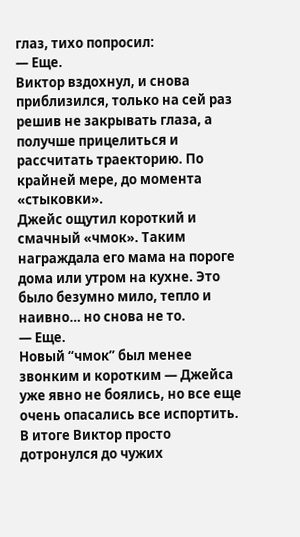глаз, тихо попросил:
— Еще.
Виктор вздохнул, и снова приблизился, только на сей раз решив не закрывать глаза, а получше прицелиться и рассчитать траекторию. По крайней мере, до момента «стыковки».
Джейс ощутил короткий и смачный «чмок». Таким награждала его мама на пороге дома или утром на кухне. Это было безумно мило, тепло и наивно… но снова не то.
— Еще.
Новый “чмок” был менее звонким и коротким — Джейса уже явно не боялись, но все еще очень опасались все испортить. В итоге Виктор просто дотронулся до чужих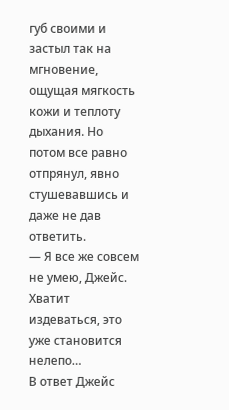губ своими и застыл так на мгновение, ощущая мягкость кожи и теплоту дыхания. Но потом все равно отпрянул, явно стушевавшись и даже не дав ответить.
— Я все же совсем не умею, Джейс. Хватит издеваться, это уже становится нелепо…
В ответ Джейс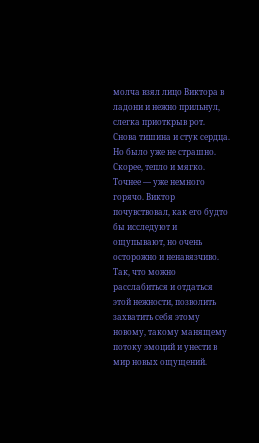молча взял лицо Виктора в ладони и нежно прильнул, слегка приоткрыв рот. Снова тишина и стук сердца. Но было уже не страшно. Скорее, тепло и мягко. Точнее — уже немного горячо. Виктор почувствовал, как его будто бы исследуют и ощупывают, но очень осторожно и ненавязчиво. Так, что можно расслабиться и отдаться этой нежности, позволить захватить себя этому новому, такому манящему потоку эмоций и унести в мир новых ощущений.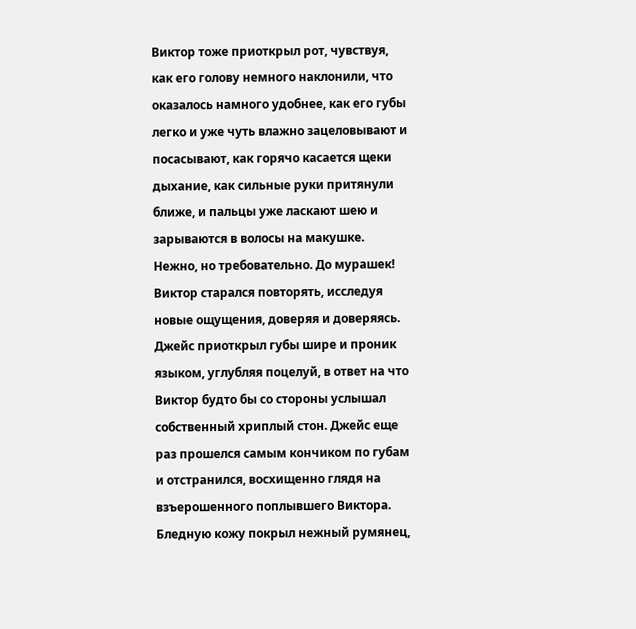Виктор тоже приоткрыл рот, чувствуя, как его голову немного наклонили, что оказалось намного удобнее, как его губы легко и уже чуть влажно зацеловывают и посасывают, как горячо касается щеки дыхание, как сильные руки притянули ближе, и пальцы уже ласкают шею и зарываются в волосы на макушке. Нежно, но требовательно. До мурашек! Виктор старался повторять, исследуя новые ощущения, доверяя и доверяясь.
Джейс приоткрыл губы шире и проник языком, углубляя поцелуй, в ответ на что Виктор будто бы со стороны услышал собственный хриплый стон. Джейс еще раз прошелся самым кончиком по губам и отстранился, восхищенно глядя на взъерошенного поплывшего Виктора. Бледную кожу покрыл нежный румянец,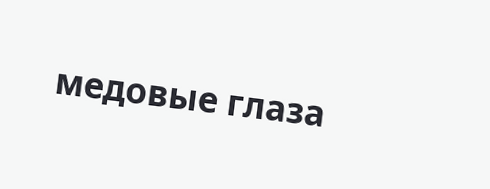медовые глаза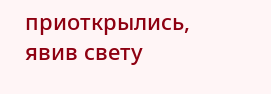приоткрылись, явив свету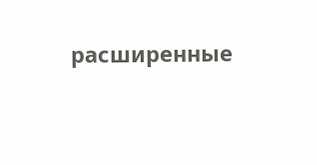расширенные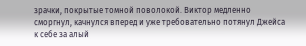зрачки, покрытые томной поволокой. Виктор медленно сморгнул, качнулся вперед и уже требовательно потянул Джейса к себе за алый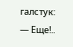галстук:
— Еще!..